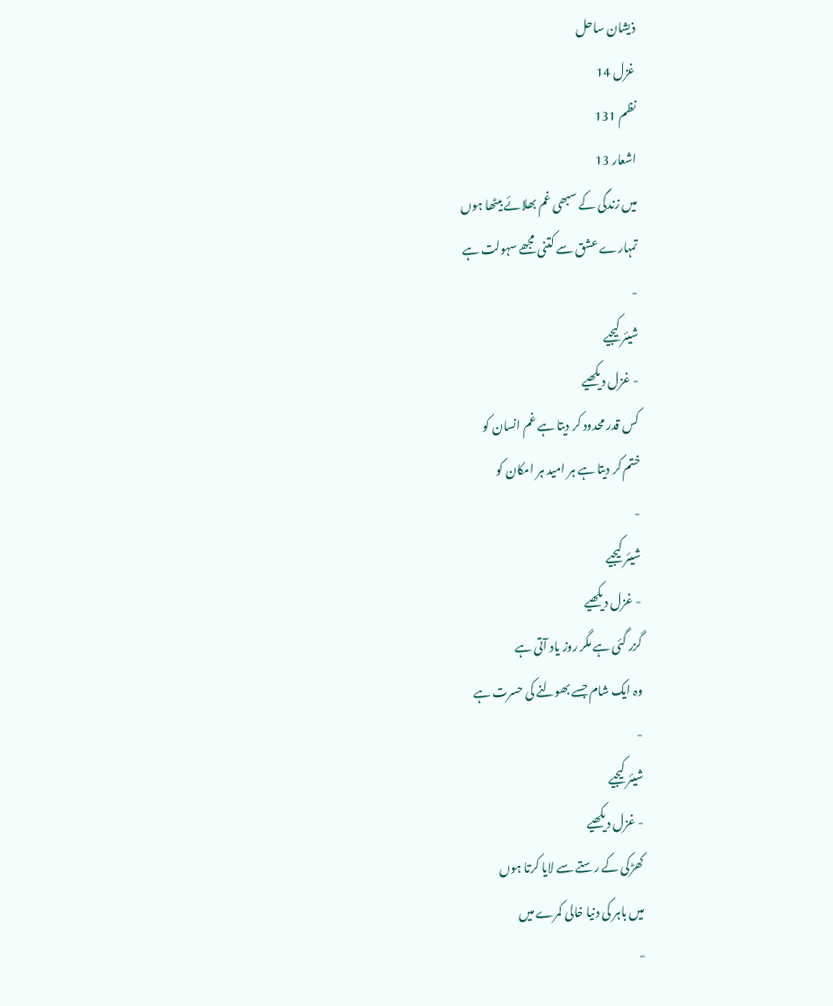ذیشان ساحل
غزل 14
نظم 131
اشعار 13
میں زندگی کے سبھی غم بھلائے بیٹھا ہوں
تمہارے عشق سے کتنی مجھے سہولت ہے
-
شیئر کیجیے
- غزل دیکھیے
کس قدر محدود کر دیتا ہے غم انسان کو
ختم کر دیتا ہے ہر امید ہر امکان کو
-
شیئر کیجیے
- غزل دیکھیے
گزر گئی ہے مگر روز یاد آتی ہے
وہ ایک شام جسے بھولنے کی حسرت ہے
-
شیئر کیجیے
- غزل دیکھیے
کھڑکی کے رستے سے لایا کرتا ہوں
میں باہر کی دنیا خالی کمرے میں
-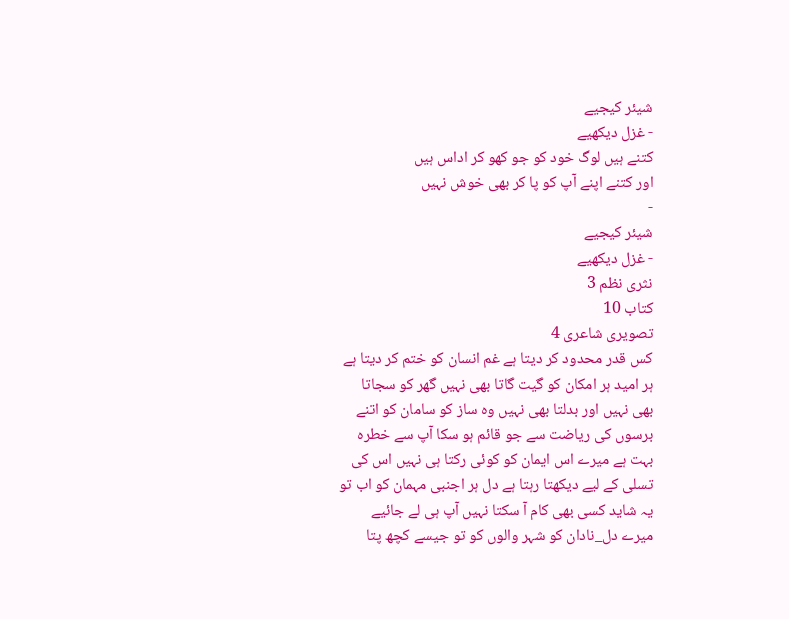شیئر کیجیے
- غزل دیکھیے
کتنے ہیں لوگ خود کو جو کھو کر اداس ہیں
اور کتنے اپنے آپ کو پا کر بھی خوش نہیں
-
شیئر کیجیے
- غزل دیکھیے
نثری نظم 3
کتاب 10
تصویری شاعری 4
کس قدر محدود کر دیتا ہے غم انسان کو ختم کر دیتا ہے ہر امید ہر امکان کو گیت گاتا بھی نہیں گھر کو سجاتا بھی نہیں اور بدلتا بھی نہیں وہ ساز کو سامان کو اتنے برسوں کی ریاضت سے جو قائم ہو سکا آپ سے خطرہ بہت ہے میرے اس ایمان کو کوئی رکتا ہی نہیں اس کی تسلی کے لیے دیکھتا رہتا ہے دل ہر اجنبی مہمان کو اب تو یہ شاید کسی بھی کام آ سکتا نہیں آپ ہی لے جائیے میرے دل_نادان کو شہر والوں کو تو جیسے کچھ پتا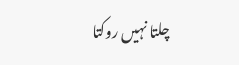چلتا نہیں روکتا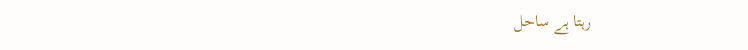رہتا ہے ساحل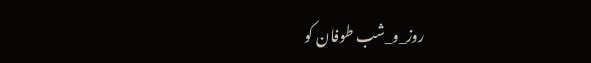روز_و_شب طوفان کو